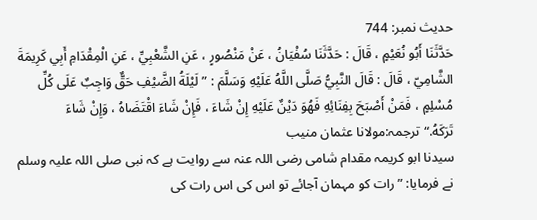حدیث نمبر: 744
حَدَّثَنَا أَبُو نُعَيْمٍ ، قَالَ : حَدَّثَنَا سُفْيَانُ ، عَنْ مَنْصُورٍ ، عَنِ الشَّعْبِيِّ ، عَنِ الْمِقْدَامِ أَبِي كَرِيمَةَ الشَّامِيّ ، قَالَ : قَالَ النَّبِيُّ صَلَّى اللَّهُ عَلَيْهِ وَسَلَّمَ : ”لَيْلَةُ الضَّيْفِ حَقٌّ وَاجِبٌ عَلَى كُلِّ مُسْلِمٍ ، فَمَنْ أَصْبَحَ بِفِنَائِهِ فَهُوَ دَيْنٌ عَلَيْهِ إِنْ شَاءَ ، فَإِنْ شَاءَ اقْتَضَاهُ ، وَإِنْ شَاءَ تَرَكَهُ.“ترجمہ:مولانا عثمان منیب
سیدنا ابو کریمہ مقدام شامی رضی اللہ عنہ سے روایت ہے کہ نبی صلی اللہ علیہ وسلم نے فرمایا: ”رات کو مہمان آجائے تو اس کی اس رات کی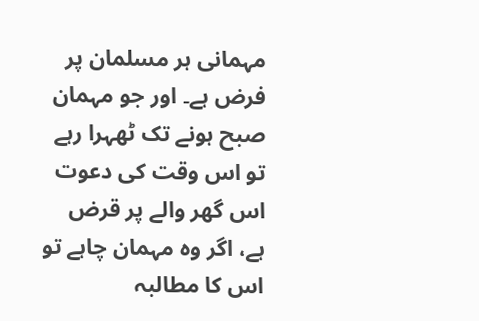مہمانی ہر مسلمان پر فرض ہے۔ اور جو مہمان صبح ہونے تک ٹھہرا رہے تو اس وقت کی دعوت اس گھر والے پر قرض ہے، اگر وہ مہمان چاہے تو اس کا مطالبہ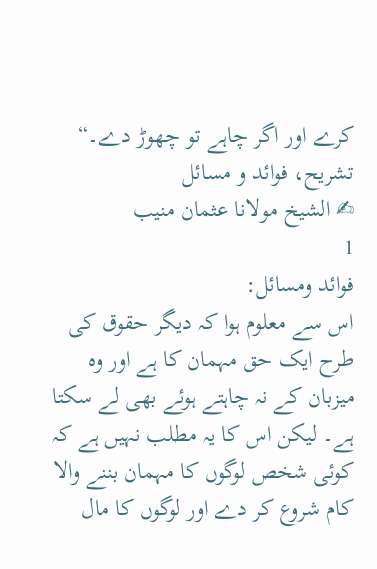کرے اور اگر چاہے تو چھوڑ دے۔“
تشریح، فوائد و مسائل
✍ الشیخ مولانا عثمان منیب
1
فوائد ومسائل:
اس سے معلوم ہوا کہ دیگر حقوق کی طرح ایک حق مہمان کا ہے اور وہ میزبان کے نہ چاہتے ہوئے بھی لے سکتا ہے۔ لیکن اس کا یہ مطلب نہیں ہے کہ کوئی شخص لوگوں کا مہمان بننے والا کام شروع کر دے اور لوگوں کا مال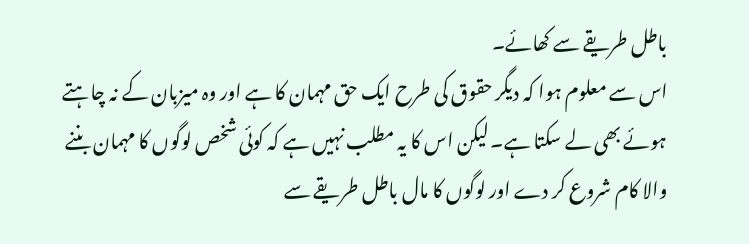باطل طریقے سے کھائے۔
اس سے معلوم ہوا کہ دیگر حقوق کی طرح ایک حق مہمان کا ہے اور وہ میزبان کے نہ چاہتے ہوئے بھی لے سکتا ہے۔ لیکن اس کا یہ مطلب نہیں ہے کہ کوئی شخص لوگوں کا مہمان بننے والا کام شروع کر دے اور لوگوں کا مال باطل طریقے سے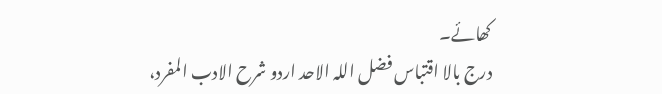کھائے۔
درج بالا اقتباس فضل اللہ الاحد اردو شرح الادب المفرد،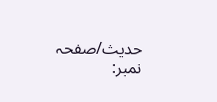حدیث/صفحہ نمبر: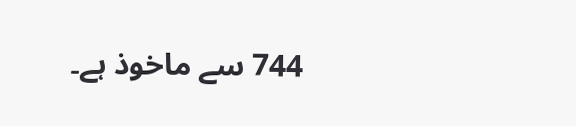744 سے ماخوذ ہے۔